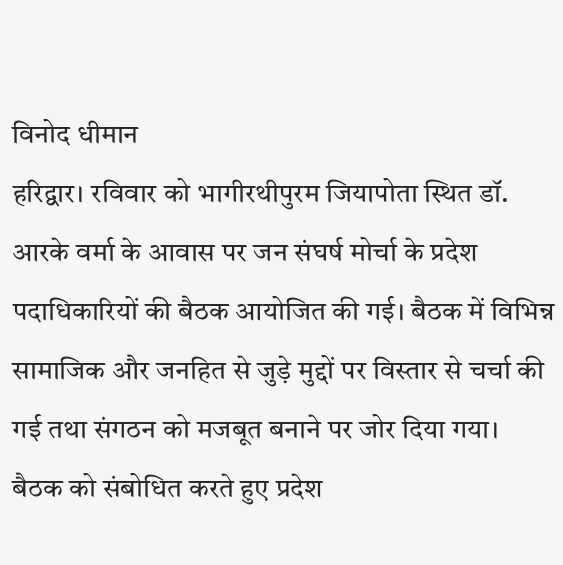विनोद धीमान
हरिद्वार। रविवार को भागीरथीपुरम जियापोता स्थित डॉ. आरके वर्मा के आवास पर जन संघर्ष मोर्चा के प्रदेश पदाधिकारियों की बैठक आयोजित की गई। बैठक में विभिन्न सामाजिक और जनहित से जुड़े मुद्दों पर विस्तार से चर्चा की गई तथा संगठन को मजबूत बनाने पर जोर दिया गया।
बैठक को संबोधित करते हुए प्रदेश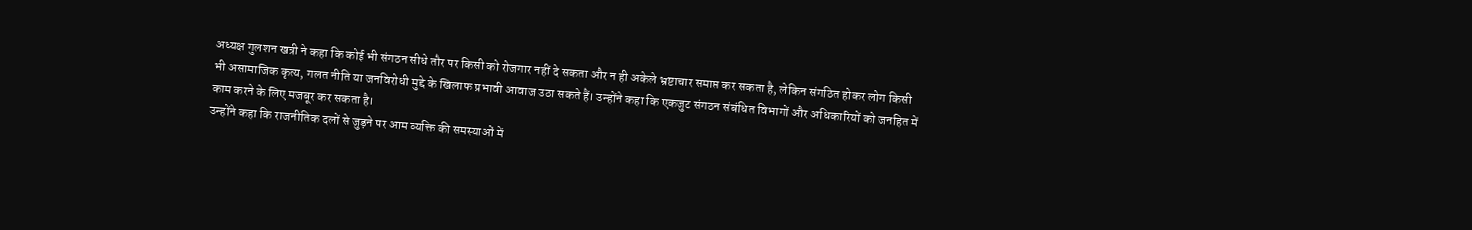अध्यक्ष गुलशन खत्री ने कहा कि कोई भी संगठन सीधे तौर पर किसी को रोजगार नहीं दे सकता और न ही अकेले भ्रष्टाचार समाप्त कर सकता है, लेकिन संगठित होकर लोग किसी भी असामाजिक कृत्य, गलत नीति या जनविरोधी मुद्दे के खिलाफ प्रभावी आवाज उठा सकते हैं। उन्होंने कहा कि एकजुट संगठन संबंधित विभागों और अधिकारियों को जनहित में काम करने के लिए मजबूर कर सकता है।
उन्होंने कहा कि राजनीतिक दलों से जुड़ने पर आम व्यक्ति की समस्याओं में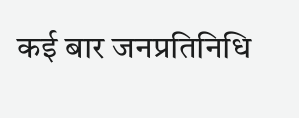कई बार जनप्रतिनिधि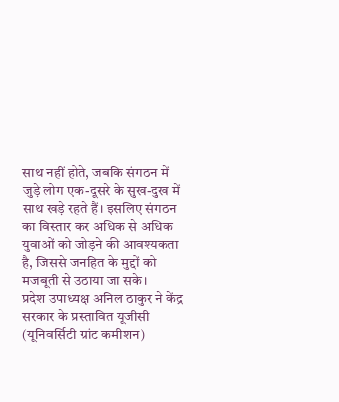साथ नहीं होते, जबकि संगठन में जुड़े लोग एक-दूसरे के सुख-दुख में साथ खड़े रहते हैं। इसलिए संगठन का विस्तार कर अधिक से अधिक युवाओं को जोड़ने की आवश्यकता है, जिससे जनहित के मुद्दों को मजबूती से उठाया जा सके।
प्रदेश उपाध्यक्ष अनिल ठाकुर ने केंद्र सरकार के प्रस्तावित यूजीसी (यूनिवर्सिटी ग्रांट कमीशन)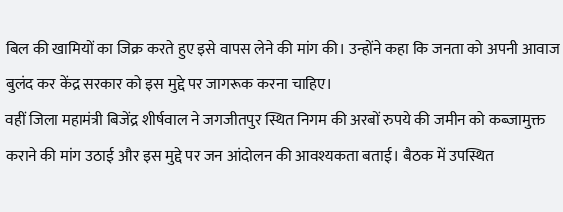बिल की खामियों का जिक्र करते हुए इसे वापस लेने की मांग की। उन्होंने कहा कि जनता को अपनी आवाज बुलंद कर केंद्र सरकार को इस मुद्दे पर जागरूक करना चाहिए।
वहीं जिला महामंत्री बिजेंद्र शीर्षवाल ने जगजीतपुर स्थित निगम की अरबों रुपये की जमीन को कब्जामुक्त कराने की मांग उठाई और इस मुद्दे पर जन आंदोलन की आवश्यकता बताई। बैठक में उपस्थित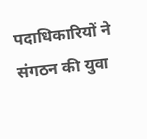पदाधिकारियों ने संगठन की युवा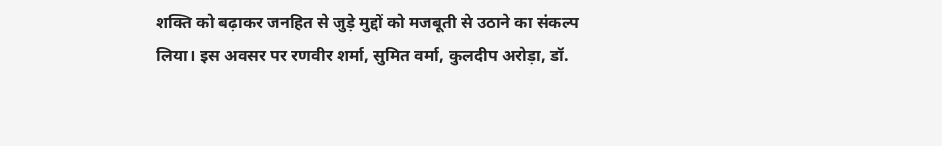शक्ति को बढ़ाकर जनहित से जुड़े मुद्दों को मजबूती से उठाने का संकल्प लिया। इस अवसर पर रणवीर शर्मा, सुमित वर्मा, कुलदीप अरोड़ा, डॉ.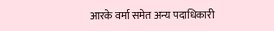आरके वर्मा समेत अन्य पदाधिकारी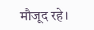मौजूद रहे।